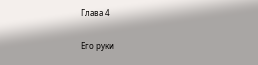Глава 4

Его руки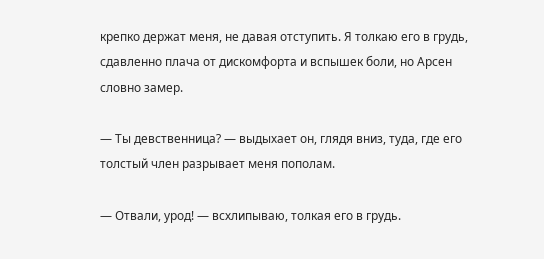крепко держат меня, не давая отступить. Я толкаю его в грудь, сдавленно плача от дискомфорта и вспышек боли, но Арсен словно замер.

— Ты девственница? — выдыхает он, глядя вниз, туда, где его толстый член разрывает меня пополам.

— Отвали, урод! — всхлипываю, толкая его в грудь.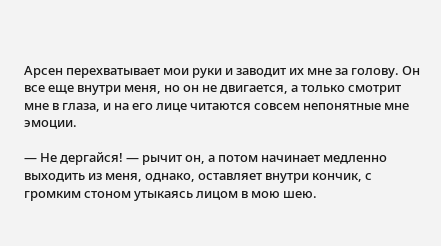Арсен перехватывает мои руки и заводит их мне за голову. Он все еще внутри меня, но он не двигается, а только смотрит мне в глаза, и на его лице читаются совсем непонятные мне эмоции.

— Не дергайся! — рычит он, а потом начинает медленно выходить из меня, однако, оставляет внутри кончик, с громким стоном утыкаясь лицом в мою шею.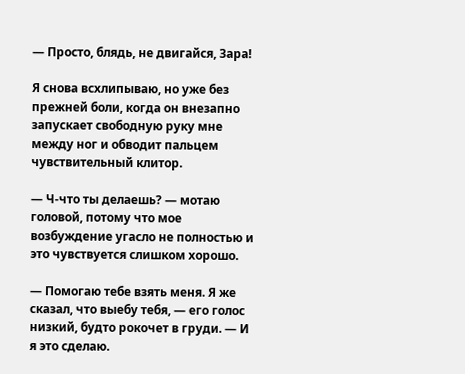— Просто, блядь, не двигайся, Зара!

Я снова всхлипываю, но уже без прежней боли, когда он внезапно запускает свободную руку мне между ног и обводит пальцем чувствительный клитор.

— Ч-что ты делаешь? — мотаю головой, потому что мое возбуждение угасло не полностью и это чувствуется слишком хорошо.

— Помогаю тебе взять меня. Я же сказал, что выебу тебя, — его голос низкий, будто рокочет в груди. — И я это сделаю.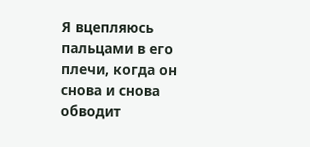Я вцепляюсь пальцами в его плечи, когда он снова и снова обводит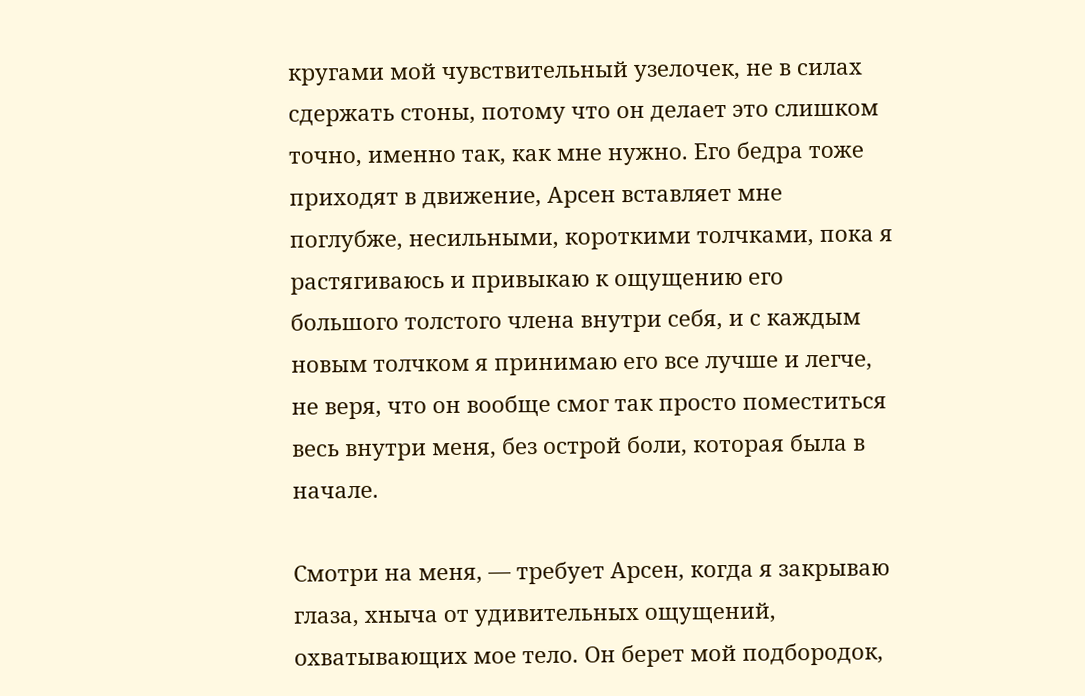кругами мой чувствительный узелочек, не в силах сдержать стоны, потому что он делает это слишком точно, именно так, как мне нужно. Его бедра тоже приходят в движение, Арсен вставляет мне поглубже, несильными, короткими толчками, пока я растягиваюсь и привыкаю к ощущению его большого толстого члена внутри себя, и с каждым новым толчком я принимаю его все лучше и легче, не веря, что он вообще смог так просто поместиться весь внутри меня, без острой боли, которая была в начале.

Смотри на меня, — требует Арсен, когда я закрываю глаза, хныча от удивительных ощущений, охватывающих мое тело. Он берет мой подбородок,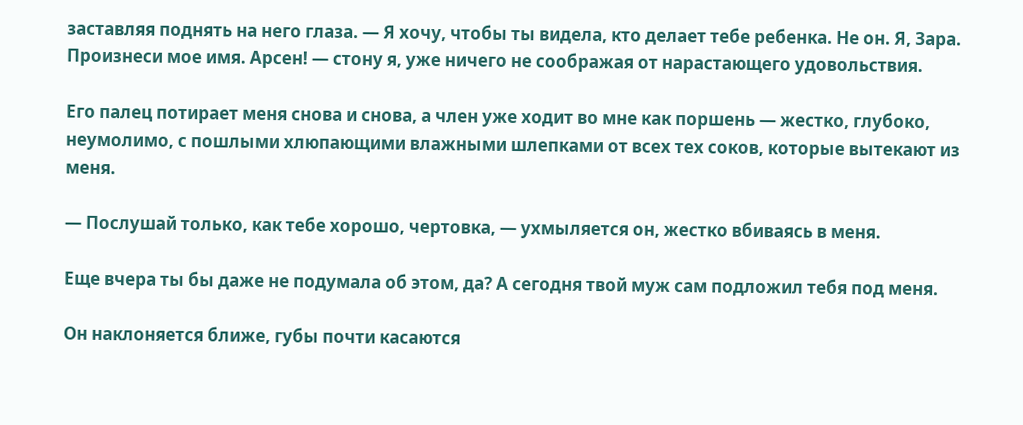заставляя поднять на него глаза. — Я хочу, чтобы ты видела, кто делает тебе ребенка. Не он. Я, Зара. Произнеси мое имя. Арсен! — стону я, уже ничего не соображая от нарастающего удовольствия.

Его палец потирает меня снова и снова, а член уже ходит во мне как поршень — жестко, глубоко, неумолимо, с пошлыми хлюпающими влажными шлепками от всех тех соков, которые вытекают из меня.

— Послушай только, как тебе хорошо, чертовка, — ухмыляется он, жестко вбиваясь в меня.

Еще вчера ты бы даже не подумала об этом, да? А сегодня твой муж сам подложил тебя под меня.

Он наклоняется ближе, губы почти касаются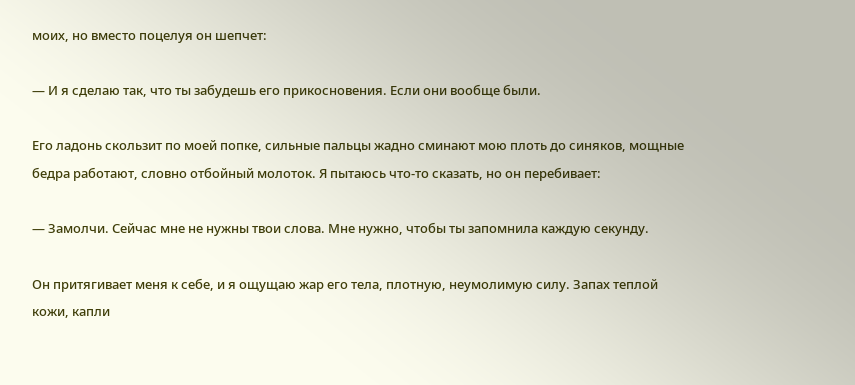моих, но вместо поцелуя он шепчет:

— И я сделаю так, что ты забудешь его прикосновения. Если они вообще были.

Его ладонь скользит по моей попке, сильные пальцы жадно сминают мою плоть до синяков, мощные бедра работают, словно отбойный молоток. Я пытаюсь что-то сказать, но он перебивает:

— Замолчи. Сейчас мне не нужны твои слова. Мне нужно, чтобы ты запомнила каждую секунду.

Он притягивает меня к себе, и я ощущаю жар его тела, плотную, неумолимую силу. Запах теплой кожи, капли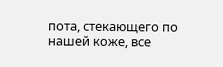пота, стекающего по нашей коже, все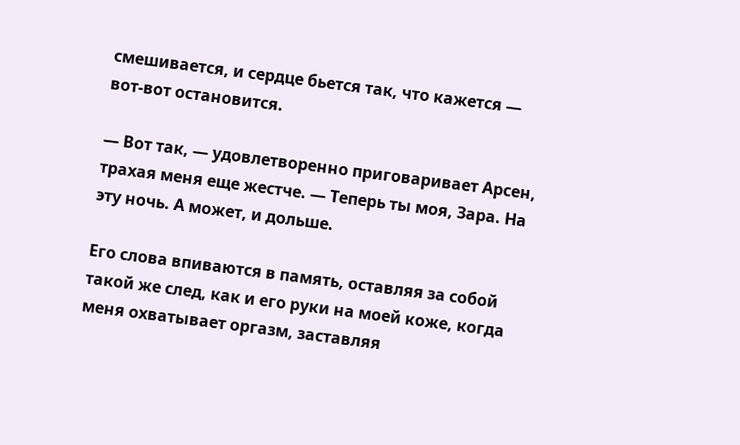смешивается, и сердце бьется так, что кажется — вот-вот остановится.

— Вот так, — удовлетворенно приговаривает Арсен, трахая меня еще жестче. — Теперь ты моя, Зара. На эту ночь. А может, и дольше.

Его слова впиваются в память, оставляя за собой такой же след, как и его руки на моей коже, когда меня охватывает оргазм, заставляя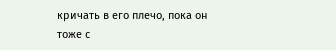кричать в его плечо, пока он тоже с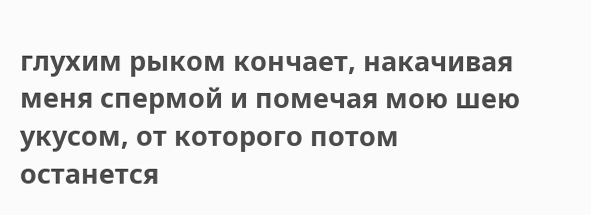глухим рыком кончает, накачивая меня спермой и помечая мою шею укусом, от которого потом останется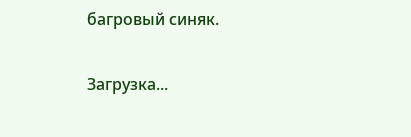багровый синяк.

Загрузка...